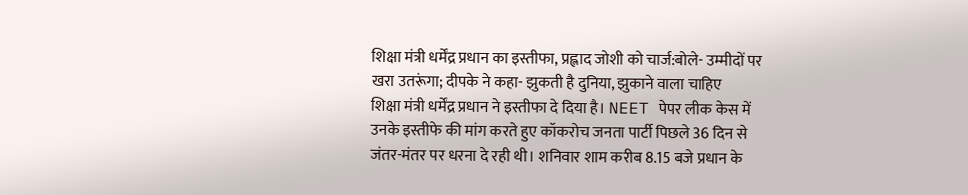शिक्षा मंत्री धर्मेंद्र प्रधान का इस्तीफा, प्रह्लाद जोशी को चार्ज:बोले- उम्मीदों पर खरा उतरूंगा; दीपके ने कहा- झुकती है दुनिया, झुकाने वाला चाहिए
शिक्षा मंत्री धर्मेंद्र प्रधान ने इस्तीफा दे दिया है। NEET पेपर लीक केस में उनके इस्तीफे की मांग करते हुए कॉकरोच जनता पार्टी पिछले 36 दिन से जंतर-मंतर पर धरना दे रही थी। शनिवार शाम करीब 8.15 बजे प्रधान के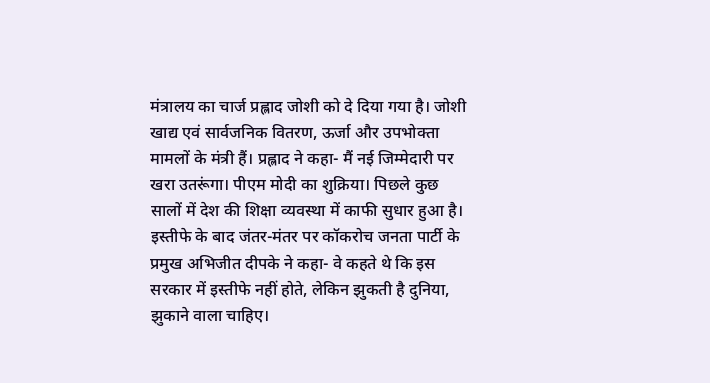मंत्रालय का चार्ज प्रह्लाद जोशी को दे दिया गया है। जोशी खाद्य एवं सार्वजनिक वितरण, ऊर्जा और उपभोक्ता मामलों के मंत्री हैं। प्रह्लाद ने कहा- मैं नई जिम्मेदारी पर खरा उतरूंगा। पीएम मोदी का शुक्रिया। पिछले कुछ सालों में देश की शिक्षा व्यवस्था में काफी सुधार हुआ है। इस्तीफे के बाद जंतर-मंतर पर कॉकरोच जनता पार्टी के प्रमुख अभिजीत दीपके ने कहा- वे कहते थे कि इस सरकार में इस्तीफे नहीं होते, लेकिन झुकती है दुनिया, झुकाने वाला चाहिए।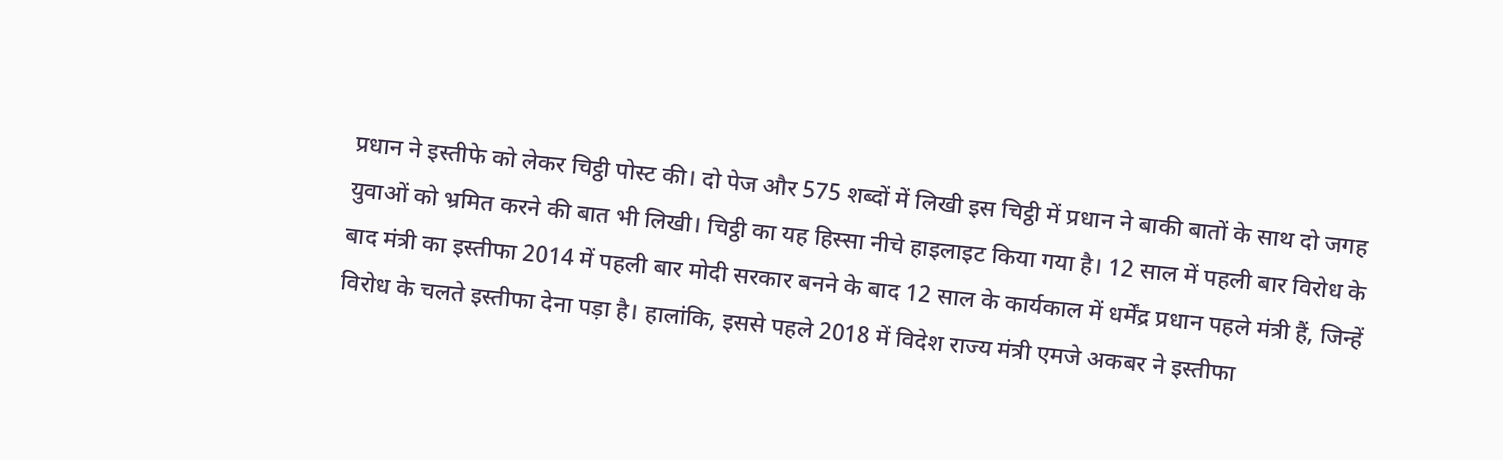प्रधान ने इस्तीफे को लेकर चिट्ठी पोस्ट की। दो पेज और 575 शब्दों में लिखी इस चिट्ठी में प्रधान ने बाकी बातों के साथ दो जगह युवाओं को भ्रमित करने की बात भी लिखी। चिट्ठी का यह हिस्सा नीचे हाइलाइट किया गया है। 12 साल में पहली बार विरोध के बाद मंत्री का इस्तीफा 2014 में पहली बार मोदी सरकार बनने के बाद 12 साल के कार्यकाल में धर्मेंद्र प्रधान पहले मंत्री हैं, जिन्हें विरोध के चलते इस्तीफा देना पड़ा है। हालांकि, इससे पहले 2018 में विदेश राज्य मंत्री एमजे अकबर ने इस्तीफा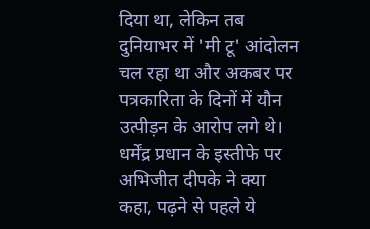दिया था, लेकिन तब दुनियाभर में 'मी टू' आंदोलन चल रहा था और अकबर पर पत्रकारिता के दिनों में यौन उत्पीड़न के आरोप लगे थे। धर्मेंद्र प्रधान के इस्तीफे पर अभिजीत दीपके ने क्या कहा, पढ़ने से पहले ये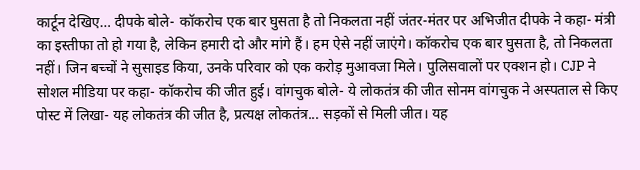कार्टून देखिए… दीपके बोले- कॉकरोच एक बार घुसता है तो निकलता नहीं जंतर-मंतर पर अभिजीत दीपके ने कहा- मंत्री का इस्तीफा तो हो गया है, लेकिन हमारी दो और मांगे हैं। हम ऐसे नहीं जाएंगे। कॉकरोच एक बार घुसता है, तो निकलता नहीं। जिन बच्चों ने सुसाइड किया, उनके परिवार को एक करोड़ मुआवजा मिले। पुलिसवालों पर एक्शन हो। CJP ने सोशल मीडिया पर कहा- कॉकरोच की जीत हुई। वांगचुक बोले- ये लोकतंत्र की जीत सोनम वांगचुक ने अस्पताल से किए पोस्ट में लिखा- यह लोकतंत्र की जीत है, प्रत्यक्ष लोकतंत्र... सड़कों से मिली जीत। यह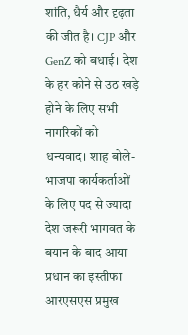शांति, धैर्य और दृढ़ता की जीत है। CJP और GenZ को बधाई। देश के हर कोने से उठ खड़े होने के लिए सभी नागरिकों को धन्यवाद। शाह बोले- भाजपा कार्यकर्ताओं के लिए पद से ज्यादा देश जरूरी भागवत के बयान के बाद आया प्रधान का इस्तीफा आरएसएस प्रमुख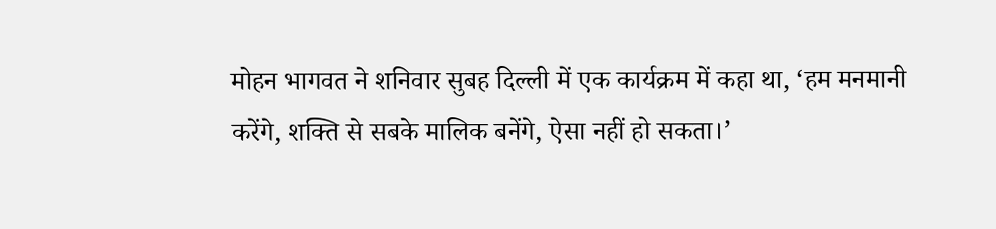मोहन भागवत ने शनिवार सुबह दिल्ली में एक कार्यक्रम में कहा था, ‘हम मनमानी करेंगे, शक्ति से सबके मालिक बनेंगे, ऐसा नहीं हो सकता।’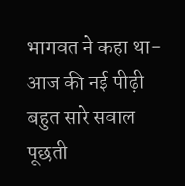भागवत ने कहा था- आज की नई पीढ़ी बहुत सारे सवाल पूछती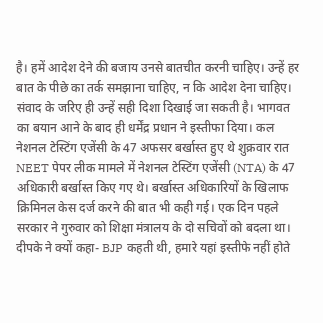है। हमें आदेश देने की बजाय उनसे बातचीत करनी चाहिए। उन्हें हर बात के पीछे का तर्क समझाना चाहिए, न कि आदेश देना चाहिए। संवाद के जरिए ही उन्हें सही दिशा दिखाई जा सकती है। भागवत का बयान आने के बाद ही धर्मेंद्र प्रधान ने इस्तीफा दिया। कल नेशनल टेस्टिंग एजेंसी के 47 अफसर बर्खास्त हुए थे शुक्रवार रात NEET पेपर लीक मामले में नेशनल टेस्टिंग एजेंसी (NTA) के 47 अधिकारी बर्खास्त किए गए थे। बर्खास्त अधिकारियों के खिलाफ क्रिमिनल केस दर्ज करने की बात भी कही गई। एक दिन पहले सरकार ने गुरुवार को शिक्षा मंत्रालय के दो सचिवों को बदला था। दीपके ने क्यों कहा- BJP कहती थी, हमारे यहां इस्तीफे नहीं होते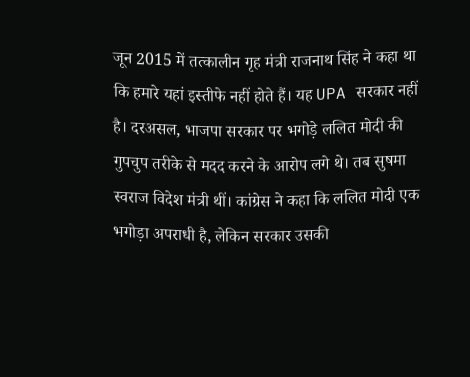जून 2015 में तत्कालीन गृह मंत्री राजनाथ सिंह ने कहा था कि हमारे यहां इस्तीफे नहीं होते हैं। यह UPA सरकार नहीं है। दरअसल, भाजपा सरकार पर भगोड़े ललित मोदी की गुपचुप तरीके से मदद करने के आरोप लगे थे। तब सुषमा स्वराज विदेश मंत्री थीं। कांग्रेस ने कहा कि ललित मोदी एक भगोड़ा अपराधी है, लेकिन सरकार उसकी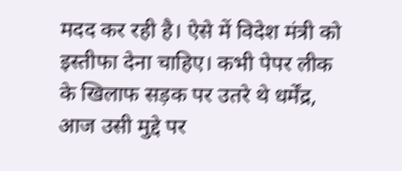मदद कर रही है। ऐसे में विदेश मंत्री को इस्तीफा देना चाहिए। कभी पेपर लीक के खिलाफ सड़क पर उतरे थे धर्मेंद्र, आज उसी मुद्दे पर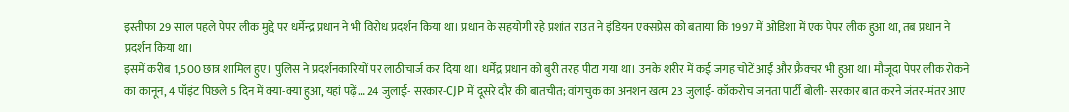इस्तीफा 29 साल पहले पेपर लीक मुद्दे पर धर्मेन्द्र प्रधान ने भी विरोध प्रदर्शन किया था। प्रधान के सहयोगी रहे प्रशांत राउत ने इंडियन एक्सप्रेस को बताया कि 1997 में ओडिशा में एक पेपर लीक हुआ था, तब प्रधान ने प्रदर्शन किया था।
इसमें करीब 1,500 छात्र शामिल हुए। पुलिस ने प्रदर्शनकारियों पर लाठीचार्ज कर दिया था। धर्मेंद्र प्रधान को बुरी तरह पीटा गया था। उनके शरीर में कई जगह चोटें आईं और फ्रैक्चर भी हुआ था। मौजूदा पेपर लीक रोकने का कानून, 4 पॉइंट पिछले 5 दिन में क्या-क्या हुआ, यहां पढ़ें… 24 जुलाई- सरकार-CJP में दूसरे दौर की बातचीत; वांगचुक का अनशन खत्म 23 जुलाई- कॉकरोच जनता पार्टी बोली- सरकार बात करने जंतर-मंतर आए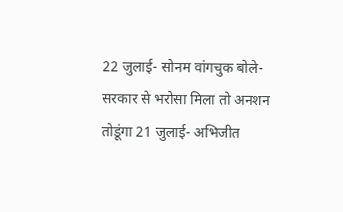22 जुलाई- सोनम वांगचुक बोले- सरकार से भरोसा मिला तो अनशन तोडूंगा 21 जुलाई- अभिजीत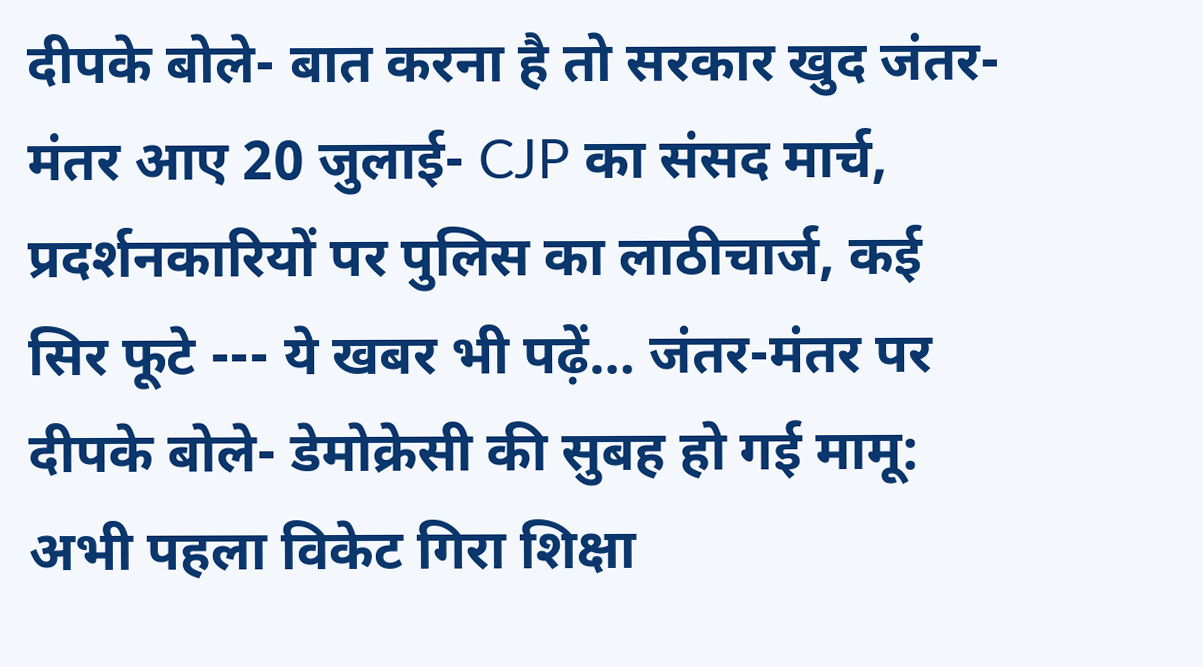दीपके बोले- बात करना है तो सरकार खुद जंतर-मंतर आए 20 जुलाई- CJP का संसद मार्च, प्रदर्शनकारियों पर पुलिस का लाठीचार्ज, कई सिर फूटे --- ये खबर भी पढ़ें… जंतर-मंतर पर दीपके बोले- डेमोक्रेसी की सुबह हो गई मामू: अभी पहला विकेट गिरा शिक्षा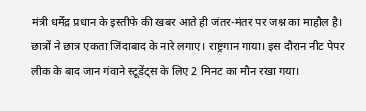मंत्री धर्मेंद्र प्रधान के इस्तीफे की खबर आते ही जंतर-मंतर पर जश्न का माहौल है। छात्रों ने छात्र एकता जिंदाबाद के नारे लगाए। राष्ट्रगान गाया। इस दौरान नीट पेपर लीक के बाद जान गंवाने स्टूडेंट्स के लिए 2 मिनट का मौन रखा गया।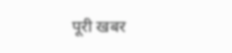पूरी खबर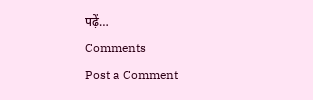पढ़ें…
Comments
Post a Comment